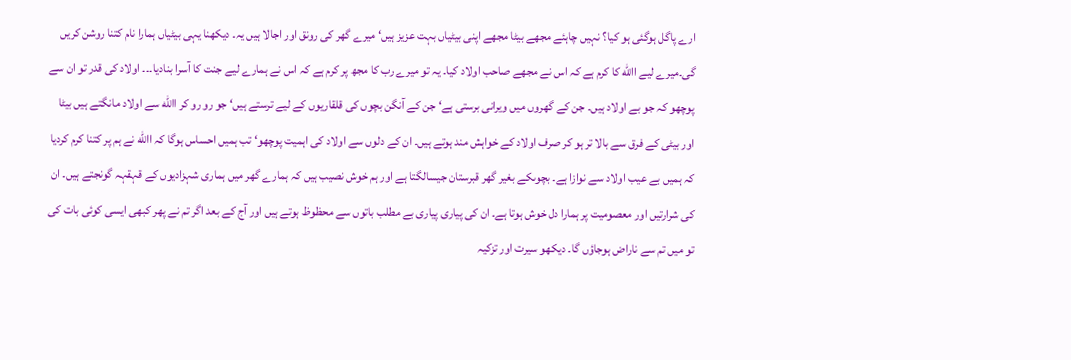ارے پاگل ہوگئی ہو کیا؟ نہیں چاہئے مجھے بیٹا مجھے اپنی بیٹیاں بہت عزیز ہیں‘ میرے گھر کی رونق اور اجالا ہیں یہ۔ دیکھنا یہی بیٹیاں ہمارا نام کتنا روشن کریں گی۔میرے لیے االله کا کرم ہے کہ اس نے مجھے صاحب اولاد کیا۔ یہ تو میرے رب کا مجھ پر کرم ہے کہ اس نے ہمارے لیے جنت کا آسرا بنادیا۔۔۔ اولاد کی قدر تو ان سے پوچھو کہ جو بے اولاد ہیں۔ جن کے گھروں میں ویرانی برستی ہے‘ جن کے آنگن بچوں کی قلقاریوں کے لیے ترستے ہیں‘ جو رو رو کر االله سے اولاد مانگتے ہیں بیٹا اور بیٹی کے فرق سے بالا تر ہو کر صرف اولاد کے خواہش مند ہوتے ہیں۔ ان کے دلوں سے اولاد کی اہمیت پوچھو‘ تب ہمیں احساس ہوگا کہ االله نے ہم پر کتنا کرم کردیا کہ ہمیں بے عیب اولاد سے نوازا ہے۔ بچوںکے بغیر گھر قبرستان جیسالگتا ہے اور ہم خوش نصیب ہیں کہ ہمارے گھر میں ہماری شہزادیوں کے قہقہہ گونجتے ہیں۔ ان کی شرارتیں اور معصومیت پر ہمارا دل خوش ہوتا ہے۔ ان کی پیاری پیاری بے مطلب باتوں سے محظوظ ہوتے ہیں اور آج کے بعد اگر تم نے پھر کبھی ایسی کوئی بات کی تو میں تم سے ناراض ہوجاؤں گا۔ دیکھو سیرت اور تزکیہ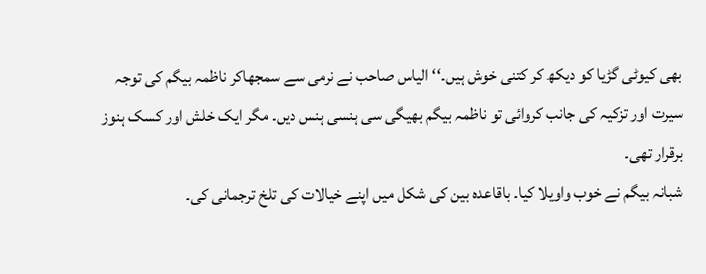بھی کیوٹی گڑیا کو دیکھ کر کتنی خوش ہیں۔‘‘ الیاس صاحب نے نرمی سے سمجھاکر ناظمہ بیگم کی توجہ سیرت اور تزکیہ کی جانب کروائی تو ناظمہ بیگم بھیگی سی ہنسی ہنس دیں۔ مگر ایک خلش اور کسک ہنوز برقرار تھی۔
شبانہ بیگم نے خوب واویلا کیا۔ باقاعدہ بین کی شکل میں اپنے خیالات کی تلخ ترجمانی کی۔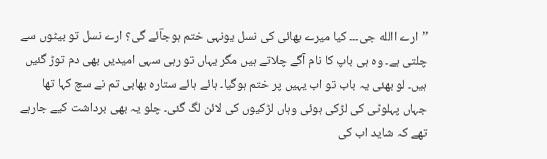’’ارے االله جی۔۔۔ کیا میرے بھائی کی نسل یونہی ختم ہوجاؔئے گی؟ ارے نسل تو بیٹوں سے چلتی ہے۔ وہ ہی باپ کا نام آگے چلاتے ہیں مگر یہاں تو رہی سہی امیدیں بھی دم توڑ گئیں ہیں۔ لو بھئی یہ باب تو اب یہیں پر ختم ہوگیا۔ ہائے ہائے ستارہ بھابی تم نے سچ کہا تھا جہاں پہلوٹی کی لڑکی ہوئی وہاں لڑکیوں کی لائن لگ گئی۔ چلو یہ بھی برداشت کیے جارہے تھے کہ شاید اب کی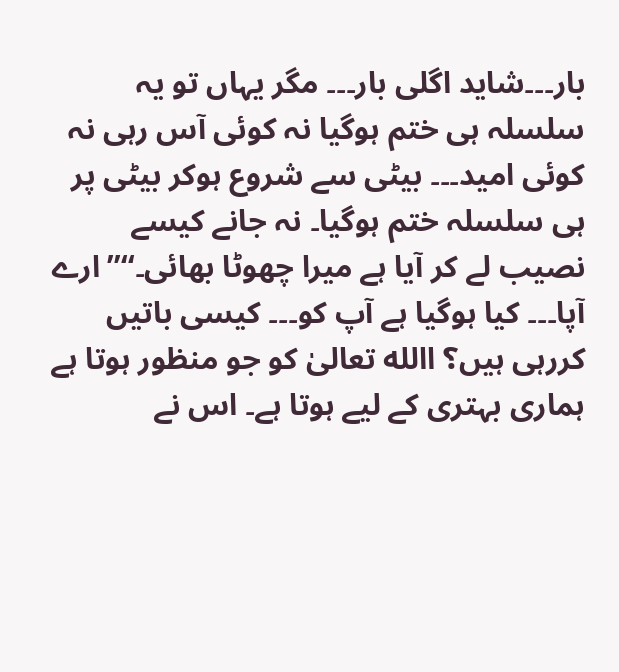بار۔۔۔شاید اگلی بار۔۔۔ مگر یہاں تو یہ سلسلہ ہی ختم ہوگیا نہ کوئی آس رہی نہ کوئی امید۔۔۔ بیٹی سے شروع ہوکر بیٹی پر ہی سلسلہ ختم ہوگیا۔ نہ جانے کیسے نصیب لے کر آیا ہے میرا چھوٹا بھائی۔‘‘’’ارے آپا۔۔۔ کیا ہوگیا ہے آپ کو۔۔۔ کیسی باتیں کررہی ہیں؟ االله تعالیٰ کو جو منظور ہوتا ہے ہماری بہتری کے لیے ہوتا ہے۔ اس نے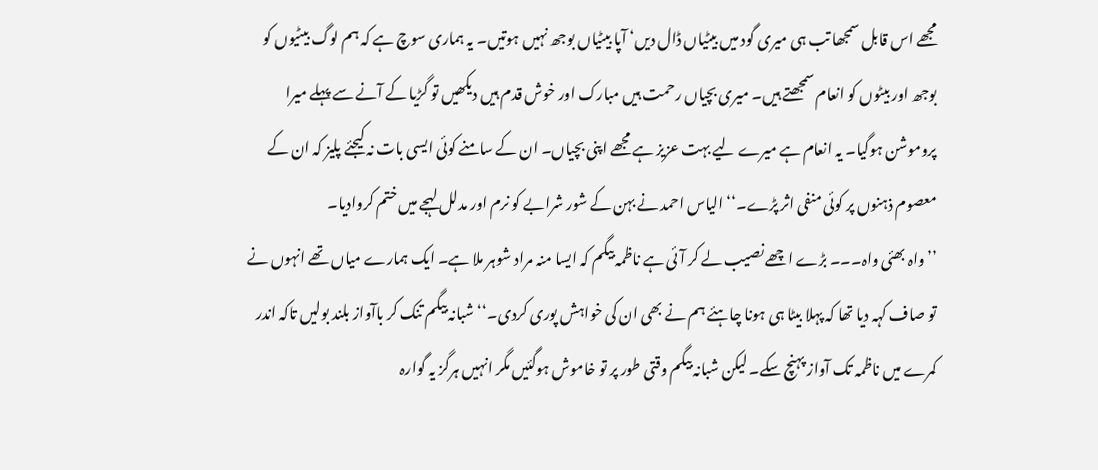مجھے اس قابل سمجھا تب ہی میری گود میں بیٹیاں ڈال دیں‘ آپا بیٹیاں بوجھ نہیں ہوتیں۔ یہ ہماری سوچ ہے کہ ہم لوگ بیٹیوں کو بوجھ اور بیٹوں کو انعام سمجھتے ہیں۔ میری بچیاں رحمت ہیں مبارک اور خوش قدم ہیں دیکھیں تو گڑیا کے آنے سے پہلے میرا پروموشن ہوگیا۔ یہ انعام ہے میرے لیے بہت عزیز ہے مجھے اپنی بچیاں۔ ان کے سامنے کوئی ایسی بات نہ کیجئے پلیز کہ ان کے معصوم ذہنوں پر کوئی منفی اثر پڑے۔‘‘ الیاس احمد نے بہن کے شور شرابے کو نرم اور مدلل لہجے میں ختم کروادیا۔
’’واہ بھئی واہ۔۔۔ بڑے اچھے نصیب لے کر آئی ہے ناظمہ بیگم کہ ایسا منہ مراد شوہر ملا ہے۔ ایک ہمارے میاں تھے انہوں نے تو صاف کہہ دیا تھا کہ پہلا بیٹا ہی ہونا چاہئے ہم نے بھی ان کی خواہش پوری کردی۔‘‘ شبانہ بیگم تنک کر باآواز بلند بولیں تاکہ اندر کمرے میں ناظمہ تک آواز پہنچ سکے۔ لیکن شبانہ بیگم وقتی طور پر تو خاموش ہوگئیں مگر انہیں ہرگز یہ گوارہ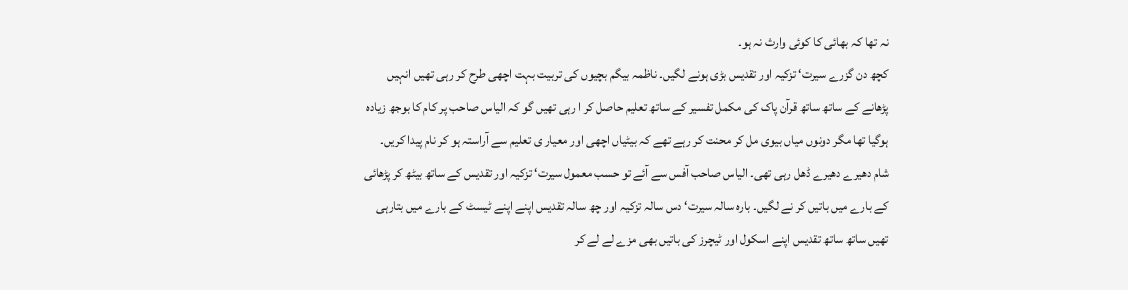نہ تھا کہ بھائی کا کوئی وارث نہ ہو۔
کچھ دن گزرے سیرت‘ تزکیہ اور تقدیس بڑی ہونے لگیں۔ ناظمہ بیگم بچیوں کی تربیت بہت اچھی طرح کر رہی تھیں انہیں پڑھانے کے ساتھ ساتھ قرآن پاک کی مکمل تفسیر کے ساتھ تعلیم حاصل کر ا رہی تھیں گو کہ الیاس صاحب پر کام کا بوجھ زیادہ ہوگیا تھا مگر دونوں میاں بیوی مل کر محنت کر رہے تھے کہ بیٹیاں اچھی اور معیار ی تعلیم سے آراستہ ہو کر نام پیدا کریں۔
شام دھیرے دھیرے ڈھل رہی تھی۔ الیاس صاحب آفس سے آئے تو حسب معمول سیرت‘ تزکیہ اور تقدیس کے ساتھ بیٹھ کر پڑھائی کے بارے میں باتیں کر نے لگیں۔ بارہ سالہ سیرت‘ دس سالہ تزکیہ اور چھ سالہ تقدیس اپنے اپنے ٹیسٹ کے بارے میں بتارہی تھیں ساتھ ساتھ تقدیس اپنے اسکول اور ٹیچرز کی باتیں بھی مزے لے لے کر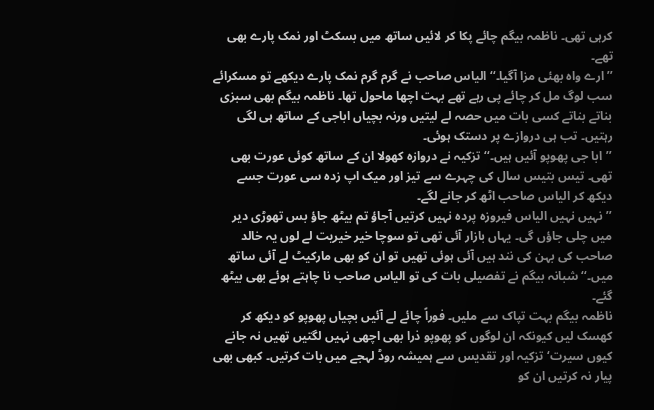کرہی تھی۔ ناظمہ بیگم چائے پکا کر لائیں ساتھ میں بسکٹ اور نمک پارے بھی تھے۔
’’ارے واہ بھئی مزا آگیا۔‘‘ الیاس صاحب نے گرم گرم نمک پارے دیکھے تو مسکرائے سب لوگ مل کر چائے پی رہے تھے بہت اچھا ماحول تھا۔ ناظمہ بیگم بھی سبزی بناتے بناتے کسی بات میں حصہ لے لیتیں ورنہ بچیاں اباجی کے ساتھ ہی لگی رہتیں۔ تب ہی دروازے پر دستک ہوئی۔
’’ابا جی پھوپو آئیں ہیں۔‘‘ تزکیہ نے دروازہ کھولا ان کے ساتھ کوئی عورت بھی تھی۔ تیس بتیس سال کی چہرے سے تیز اور میک اپ زدہ سی عورت جسے دیکھ کر الیاس صاحب اٹھ کر جانے لگے۔
’’نہیں نہیں الیاس فیروزہ پردہ نہیں کرتیں آجاؤ تم بیٹھ جاؤ بس تھوڑی دیر میں چلی جاؤں گی۔ یہاں بازار آئی تھی تو سوچا خیر خیریت لے لوں یہ خالد صاحب کی بہن کی نند ہیں آئی ہوئی تھیں تو ان کو بھی مارکیٹ لے آئی ساتھ میں۔‘‘ شبانہ بیگم نے تفصیلی بات کی تو الیاس صاحب نا چاہتے ہوئے بھی بیٹھ گئے۔
ناظمہ بیگم بہت تپاک سے ملیں۔ فوراً چائے لے آئیں بچیاں پھوپو کو دیکھ کر کھسک لیں کیونکہ ان لوگوں کو پھوپو ذرا بھی اچھی نہیں لگتیں تھیں نہ جانے کیوں سیرت‘ تزکیہ اور تقدیس سے ہمیشہ روڈ لہجے میں بات کرتیں۔ کبھی بھی پیار نہ کرتیں ان کو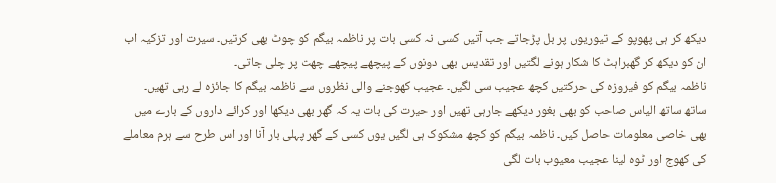دیکھ کر ہی پھوپو کے تیوریوں پر بل پڑجاتے جب آتیں کسی نہ کسی بات پر ناظمہ بیگم کو چوٹ بھی کرتیں۔ سیرت اور تزکیہ اب ان کو دیکھ کر گھبراہٹ کا شکار ہونے لگتیں اور تقدیس بھی دونوں کے پیچھے پیچھے چھت پر چلی جاتی۔
ناظمہ بیگم کو فیروزہ کی حرکتیں کچھ عجیب سی لگیں۔ عجیب کھوجنے والی نظروں سے ناظمہ بیگم کا جائزہ لے رہی تھیں۔ ساتھ ساتھ الیاس صاحب کو بھی بغور دیکھے جارہی تھیں اور حیرت کی بات یہ کہ گھر بھی دیکھا اور کرائے داروں کے بارے میں بھی خاصی معلومات حاصل کیں۔ ناظمہ بیگم کو کچھ مشکوک ہی لگیں یوں کسی کے گھر پہلی بار آنا اور اس طرح سے ہرم معاملے کی کھوج اور ٹوہ لینا عجیب معیوب بات لگی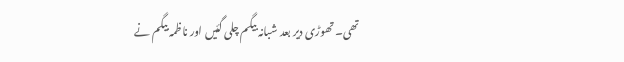تھی۔ تھوڑی دیر بعد شبانہ بیگم چلی گئیں اور ناظمہ بیگم نے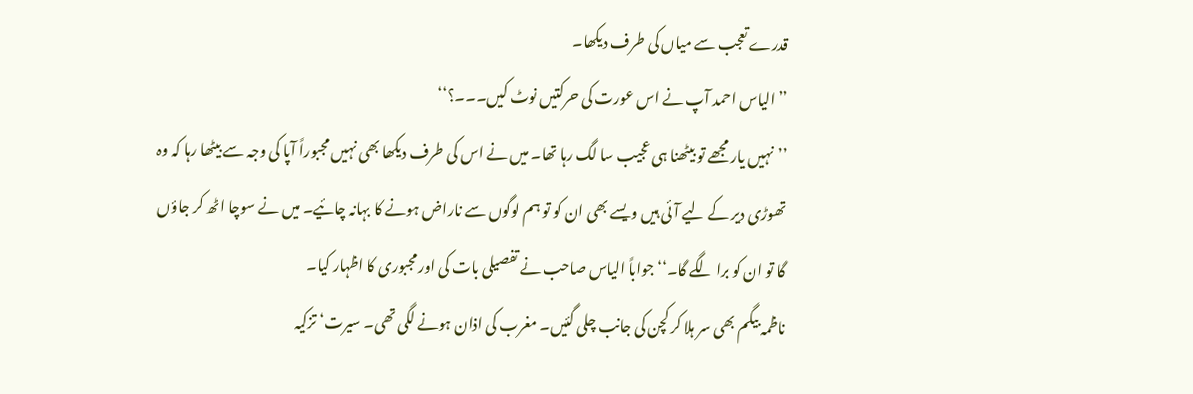قدرے تعجب سے میاں کی طرف دیکھا۔
’’الیاس احمد آپ نے اس عورت کی حرکتیں نوٹ کیں۔۔۔؟‘‘
’’نہیں یار مجھے تو بیٹھنا ہی عجیب سا لگ رہا تھا۔ میں نے اس کی طرف دیکھا بھی نہیں مجبوراً آپا کی وجہ سے بیٹھا رہا کہ وہ تھوڑی دیر کے لیے آئی ہیں ویسے بھی ان کو تو ہم لوگوں سے ناراض ہونے کا بہانہ چائیے۔ میں نے سوچا اٹھ کر جاؤں گا تو ان کو برا لگے گا۔‘‘ جواباً الیاس صاحب نے تفصیلی بات کی اور مجبوری کا اظہار کیا۔
ناظمہ بیگم بھی سر ہلا کر کچن کی جانب چلی گئیں۔ مغرب کی اذان ہونے لگی تھی۔ سیرت‘ تزکیہ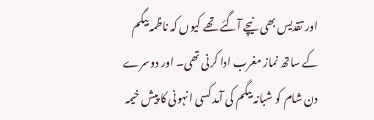اور تقدیس بھی نیچے آگئے تھے کیوں کہ ناظمہ بیگم کے ساتھ نماز مغرب ادا کرنی تھی۔ اور دوسرے دن شام کو شبانہ بیگم کی آمد کسی انہونی کا پیش خیمہ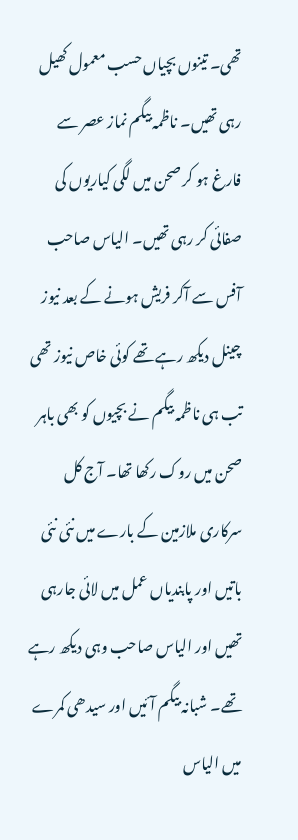تھی۔ تینوں بچیاں حسب معمول کھیل رہی تھیں۔ ناظمہ بیگم نماز عصر سے فارغ ہو کر صحن میں لگی کیاریوں کی صفائی کر رہی تھیں۔ الیاس صاحب آفس سے آکر فریش ہونے کے بعد نیوز چینل دیکھ رہے تھے کوئی خاص نیوز تھی تب ہی ناظمہ بیگم نے بچیوں کو بھی باہر صحن میں روک رکھا تھا۔ آج کل سرکاری ملازمین کے بارے میں نئی نئی باتیں اور پابندیاں عمل میں لائی جارہی تھیں اور الیاس صاحب وہی دیکھ رہے تھے۔ شبانہ بیگم آئیں اور سیدھی کمرے میں الیاس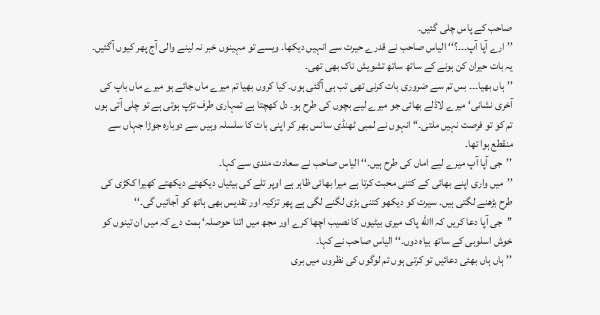صاحب کے پاس چلی گئیں۔
’’ارے آپا آپ۔۔۔؟‘‘ الیاس صاحب نے قدرے حیرت سے انہیں دیکھا۔ ویسے تو مہینوں خبر نہ لینے والی آج پھر کیوں آگئیں۔ یہ بات حیران کن ہونے کے ساتھ ساتھ تشویش ناک بھی تھی۔
’’ہاں بھیا۔۔۔ بس تم سے ضروری بات کرنی تھی تب ہی آگئی ہوں۔ کیا کروں بھیا تم میرے ماں جائے ہو میرے ماں باپ کی آخری نشانی‘ میرے لاڈلے بھائی جو میرے لیے بچوں کی طرح ہو۔ دل کھچتا ہے تمہاری طرف تڑپ ہوتی ہے تو چلی آتی ہوں تم کو تو فرصت نہیں ملتی۔‘‘ انہوں نے لمبی ٹھنڈی سانس بھر کر اپنی بات کا سلسلہ وہیں سے دوبارہ جوڑا جہاں سے منقطع ہوا تھا۔
’’جی آپا آپ میرے لیے اماں کی طرح ہیں۔‘‘ الیاس صاحب نے سعادت مندی سے کہا۔
’’میں واری اپنے بھائی کے کتنی محبت کرتا ہے میرا بھائی ظاہر ہے اوپر تلے کی بیٹیاں دیکھتے دیکھتے کھیرا ککڑی کی طرح بڑھنے لگتی ہیں۔ سیرت کو دیکھو کتنی بڑی لگنے لگی ہے پھر تزکیہ اور تقدیس بھی ہاتھ کو آجائیں گی۔‘‘
’’جی آپا دعا کریں کہ االله پاک میری بیٹیوں کا نصیب اچھا کرے اور مجھ میں اتنا حوصلہ‘ ہمت دے کہ میں ان تینوں کو خوش اسلوبی کے ساتھ بیاہ دوں۔‘‘ الیاس صاحب نے کہا۔
’’ہاں ہاں بھئی دعائیں تو کرتی ہوں تم لوگوں کی نظروں میں بری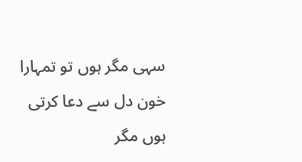سہی مگر ہوں تو تمہارا خون دل سے دعا کرتی ہوں مگر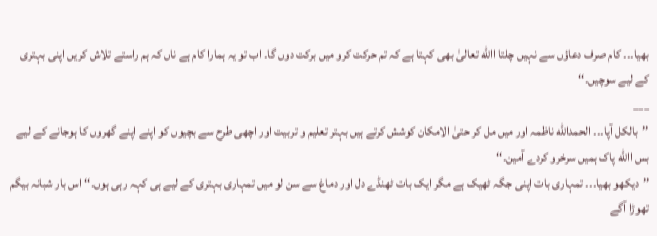بھیا۔۔۔ کام صرف دعاؤں سے نہیں چلتا االله تعالیٰ بھی کہتا ہے کہ تم حرکت کرو میں برکت دوں گا۔ اب تو یہ ہمارا کام ہے ناں کہ ہم راستے تلاش کریں اپنی بہتری کے لیے سوچیں۔‘‘
___
’’بالکل آپا۔۔۔ الحمدالله ناظمہ اور میں مل کر حتیٰ الامکان کوشش کرتے ہیں بہتر تعلیم و تربیت اور اچھی طرح سے بچیوں کو اپنے اپنے گھروں کا ہوجانے کے لیے بس االله پاک ہمیں سرخرو کردے آمین۔‘‘
’’دیکھو بھیا۔۔۔ تمہاری بات اپنی جگہ ٹھیک ہے مگر ایک بات ٹھنڈے دل اور دماغ سے سن لو میں تمہاری بہتری کے لیے ہی کہہ رہی ہوں۔‘‘ اس بار شبانہ بیگم تھوڑا آگے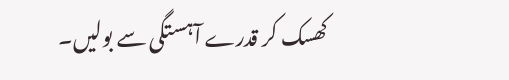کھسک کر قدرے آہستگی سے بولیں۔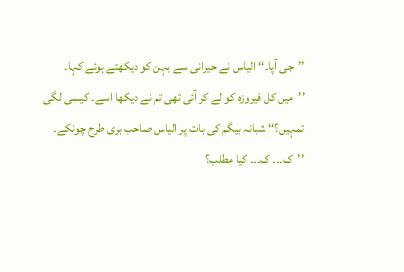’’جی آپا۔‘‘ الیاس نے حیرانی سے بہن کو دیکھتے ہوئے کہا۔
’’میں کل فیروزہ کو لے کر آئی تھی تم نے دیکھا اسے۔ کیسی لگی تمہیں؟‘‘ شبانہ بیگم کی بات پر الیاس صاحب بری طرح چونکے۔
’’ک۔۔۔ ک۔۔۔ کیا مطلب؟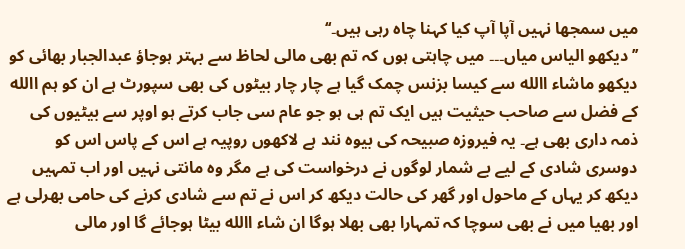میں سمجھا نہیں آپا آپ کیا کہنا چاہ رہی ہیں۔‘‘
’’دیکھو الیاس میاں۔۔۔ میں چاہتی ہوں کہ تم بھی مالی لحاظ سے بہتر ہوجاؤ عبدالجبار بھائی کو دیکھو ماشاء االله سے کیسا بزنس چمک گیا ہے چار چار بیٹوں کی بھی سپورٹ ہے ان کو ہم االله کے فضل سے صاحب حیثیت ہیں ایک تم ہی ہو جو عام سی جاب کرتے ہو اوپر سے بیٹیوں کی ذمہ داری بھی ہے۔ یہ فیروزہ صبیحہ کی بیوہ نند ہے لاکھوں روپیہ ہے اس کے پاس اس کو دوسری شادی کے لیے بے شمار لوگوں نے درخواست کی ہے مگر وہ مانتی نہیں اور اب تمہیں دیکھ کر یہاں کے ماحول اور گھر کی حالت دیکھ کر اس نے تم سے شادی کرنے کی حامی بھرلی ہے اور بھیا میں نے بھی سوچا کہ تمہارا بھی بھلا ہوگا ان شاء االله بیٹا ہوجائے گا اور مالی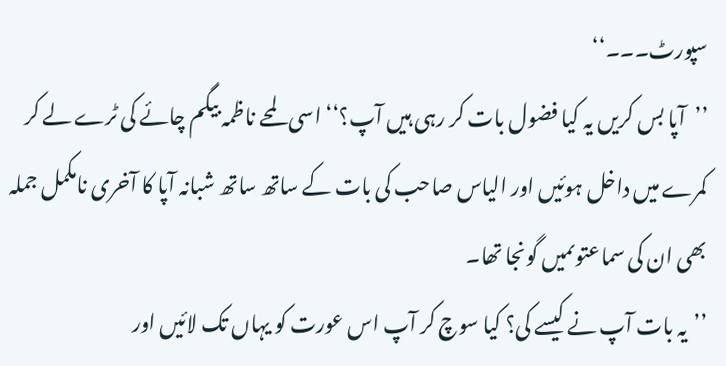سپورٹ۔۔۔‘‘
’’آپا بس کریں یہ کیا فضول بات کر رہی ہیں آپ؟‘‘ اسی لمحے ناظمہ بیگم چائے کی ٹرے لے کر کمرے میں داخل ہوئیں اور الیاس صاحب کی بات کے ساتھ ساتھ شبانہ آپا کا آخری نامکمل جملہ بھی ان کی سماعتوںمیں گونجا تھا۔
’’یہ بات آپ نے کیسے کی؟ کیا سوچ کر آپ اس عورت کو یہاں تک لائیں اور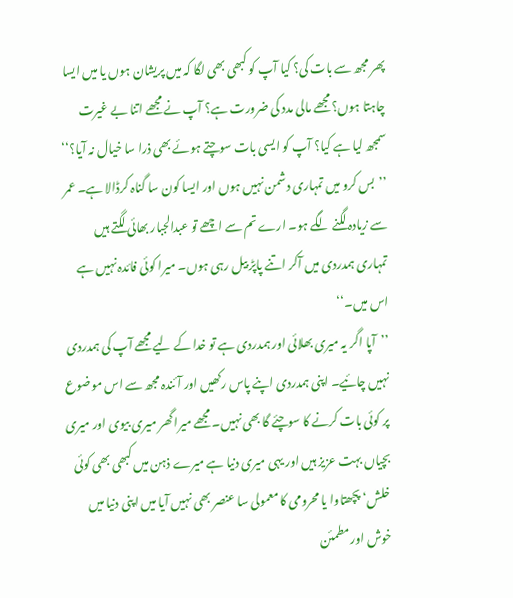پھر مجھ سے بات کی؟ کیا آپ کو کبھی بھی لگا کہ میں پریشان ہوں یا میں ایسا چاہتا ہوں؟ مجھے مالی مدد کی ضرورت ہے؟ آپ نے مجھے اتنا بے غیرت سمجھ لیا ہے کیا؟ آپ کو ایسی بات سوچتے ہوئے بھی ذرا سا خیال نہ آیا؟‘‘
’’بس کرو میں تمہاری دشمن نہیں ہوں اور ایسا کون سا گناہ کرڈالا ہے۔ عمر سے زیادہ لگنے لگے ہو۔ ارے تم سے اچھے تو عبدالجبار بھائی لگتے ہیں تمہاری ہمدردی میں آکر اتنے پاپڑ بیل رہی ہوں۔ میرا کوئی فائدہ نہیں ہے اس میں۔‘‘
’’آپا اگر یہ میری بھلائی اور ہمدردی ہے تو خدا کے لیے مجھے آپ کی ہمدردی نہیں چائیے۔ اپنی ہمدردی اپنے پاس رکھیں اور آئندہ مجھ سے اس موضوع پر کوئی بات کرنے کا سوچئے گا بھی نہیں۔ مجھے میرا گھر میری بیوی اور میری بچیاں بہت عزیز ہیں اور یہی میری دنیا ہے میرے ذہن میں کبھی بھی کوئی خلش‘ پچھتاوا یا محرومی کا معمولی سا عنصر بھی نہیں آیا میں اپنی دنیا میں خوش اور مطمئن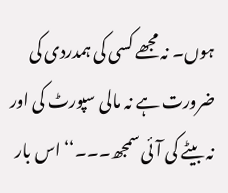ہوں۔ نہ مجھے کسی کی ہمدردی کی ضرورت ہے نہ مالی سپورٹ کی اور نہ بیٹے کی آئی سمجھ۔۔۔‘‘ اس بار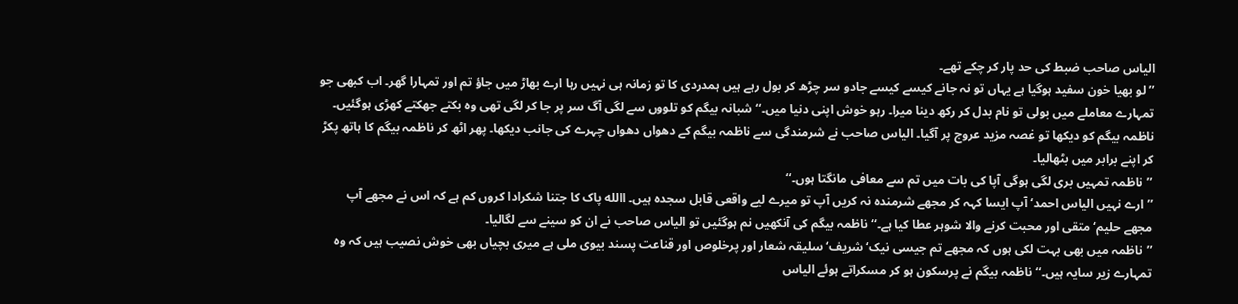الیاس صاحب ضبط کی حد پار کر چکے تھے۔
’’لو بھیا خون سفید ہوگیا ہے یہاں تو نہ جانے کیسے کیسے جادو سر چڑھ کر بول رہے ہیں ہمدردی کا تو زمانہ ہی نہیں رہا ارے بھاڑ میں جاؤ تم اور تمہارا گھر۔ اب کبھی جو تمہارے معاملے میں بولی تو نام بدل کر رکھ دینا میرا۔ رہو خوش اپنی دنیا میں۔‘‘ شبانہ بیگم کو تلووں سے لگی آگ سر پر جا کر لگی تھی وہ بکتے جھکتے کھڑی ہوگئیں۔ ناظمہ بیگم کو دیکھا تو غصہ مزید عروج پر آگیا۔ الیاس صاحب نے شرمندگی سے ناظمہ بیگم کے دھواں دھواں چہرے کی جانب دیکھا۔ پھر اٹھ کر ناظمہ بیگم کا ہاتھ پکڑ کر اپنے برابر میں بٹھالیا۔
’’ناظمہ تمہیں بری لگی ہوگی آپا کی بات میں تم سے معافی مانگتا ہوں۔‘‘
’’ارے نہیں الیاس احمد‘ آپ ایسا کہہ کر مجھے شرمندہ نہ کریں آپ تو میرے لیے واقعی قابل سجدہ ہیں۔ االله پاک کا جتنا شکرادا کروں کم ہے کہ اس نے مجھے آپ مجھے حلیم‘ متقی اور محبت کرنے والا شوہر عطا کیا ہے۔‘‘ ناظمہ بیگم کی آنکھیں نم ہوگئیں تو الیاس صاحب نے ان کو سینے سے لگالیا۔
’’ناظمہ میں بھی بہت لکی ہوں کہ مجھے تم جیسی نیک‘ شریف‘ سلیقہ شعار اور پرخلوص اور قناعت پسند بیوی ملی ہے میری بچیاں بھی خوش نصیب ہیں کہ وہ تمہارے زیر سایہ ہیں۔‘‘ ناظمہ بیگم نے پرسکون ہو کر مسکراتے ہوئے الیاس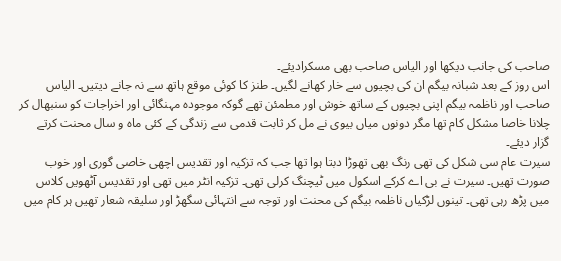صاحب کی جانب دیکھا اور الیاس صاحب بھی مسکرادیئے۔
اس روز کے بعد شبانہ بیگم ان کی بچیوں سے خار کھانے لگیں۔ طنز کا کوئی موقع ہاتھ سے نہ جانے دیتیں۔ الیاس صاحب اور ناظمہ بیگم اپنی بچیوں کے ساتھ خوش اور مطمئن تھے گوکہ موجودہ مہنگائی اور اخراجات کو سنبھال کر چلانا خاصا مشکل کام تھا مگر دونوں میاں بیوی نے مل کر ثابت قدمی سے زندگی کے کئی ماہ و سال محنت کرتے گزار دیئے۔
سیرت عام سی شکل کی تھی رنگ بھی تھوڑا دبتا ہوا تھا جب کہ تزکیہ اور تقدیس اچھی خاصی گوری اور خوب صورت تھیں۔ سیرت نے بی اے کرکے اسکول میں ٹیچنگ کرلی تھی۔ تزکیہ انٹر میں تھی اور تقدیس آٹھویں کلاس میں پڑھ رہی تھی۔ تینوں لڑکیاں ناظمہ بیگم کی محنت اور توجہ سے انتہائی سگھڑ اور سلیقہ شعار تھیں ہر کام میں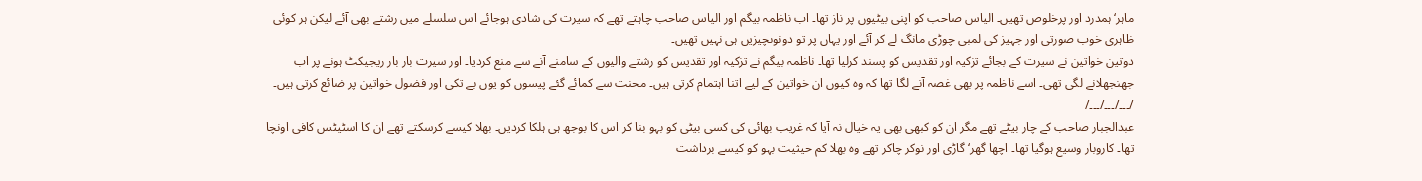ماہر‘ ہمدرد اور پرخلوص تھیں۔ الیاس صاحب کو اپنی بیٹیوں پر ناز تھا۔ اب ناظمہ بیگم اور الیاس صاحب چاہتے تھے کہ سیرت کی شادی ہوجائے اس سلسلے میں رشتے بھی آئے لیکن ہر کوئی ظاہری خوب صورتی اور جہیز کی لمبی چوڑی مانگ لے کر آئے اور یہاں پر تو دونوںچیزیں ہی نہیں تھیں۔
دوتین خواتین نے سیرت کے بجائے تزکیہ اور تقدیس کو پسند کرلیا تھا۔ ناظمہ بیگم نے تزکیہ اور تقدیس کو رشتے والیوں کے سامنے آنے سے منع کردیا۔ اور سیرت بار بار ریجیکٹ ہونے پر اب جھنجھلانے لگی تھی۔ اسے ناظمہ پر بھی غصہ آنے لگا تھا کہ وہ کیوں ان خواتین کے لیے اتنا اہتمام کرتی ہیں۔ محنت سے کمائے گئے پیسوں کو یوں بے تکی اور فضول خواتین پر ضائع کرتی ہیں۔
/۔۔۔/۔۔۔/۔۔۔/
عبدالجبار صاحب کے چار بیٹے تھے مگر ان کو کبھی بھی یہ خیال نہ آیا کہ غریب بھائی کی کسی بیٹی کو بہو بنا کر اس کا بوجھ ہی ہلکا کردیں۔ بھلا کیسے کرسکتے تھے ان کا اسٹیٹس کافی اونچا تھا۔ کاروبار وسیع ہوگیا تھا۔ اچھا گھر‘ گاڑی اور نوکر چاکر تھے وہ بھلا کم حیثیت بہو کو کیسے برداشت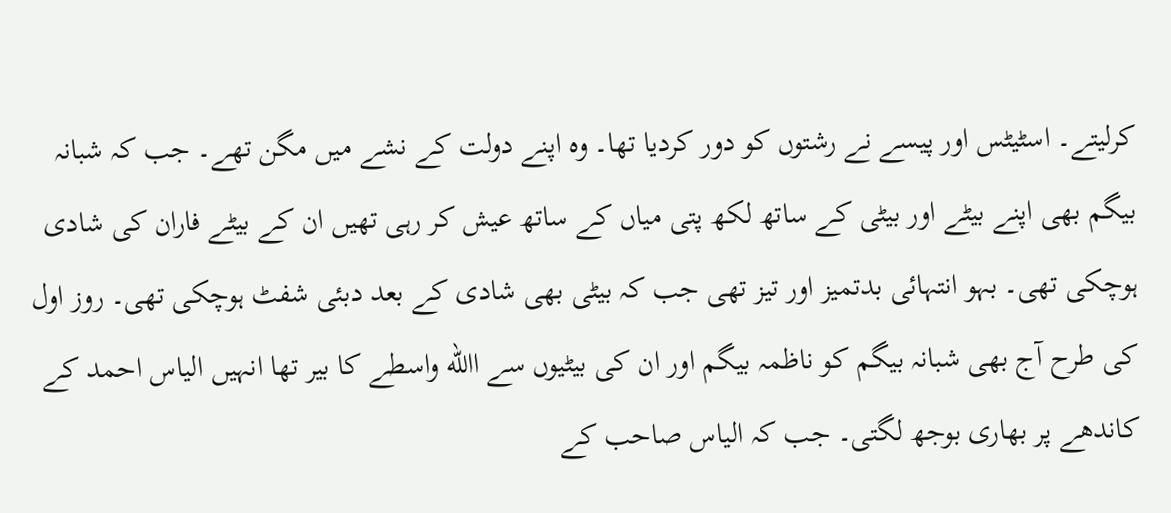کرلیتے۔ اسٹیٹس اور پیسے نے رشتوں کو دور کردیا تھا۔ وہ اپنے دولت کے نشے میں مگن تھے۔ جب کہ شبانہ بیگم بھی اپنے بیٹے اور بیٹی کے ساتھ لکھ پتی میاں کے ساتھ عیش کر رہی تھیں ان کے بیٹے فاران کی شادی ہوچکی تھی۔ بہو انتہائی بدتمیز اور تیز تھی جب کہ بیٹی بھی شادی کے بعد دبئی شفٹ ہوچکی تھی۔ روز اول کی طرح آج بھی شبانہ بیگم کو ناظمہ بیگم اور ان کی بیٹیوں سے االله واسطے کا بیر تھا انہیں الیاس احمد کے کاندھے پر بھاری بوجھ لگتی۔ جب کہ الیاس صاحب کے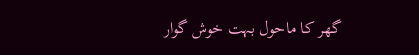گھر کا ماحول بہت خوش گوار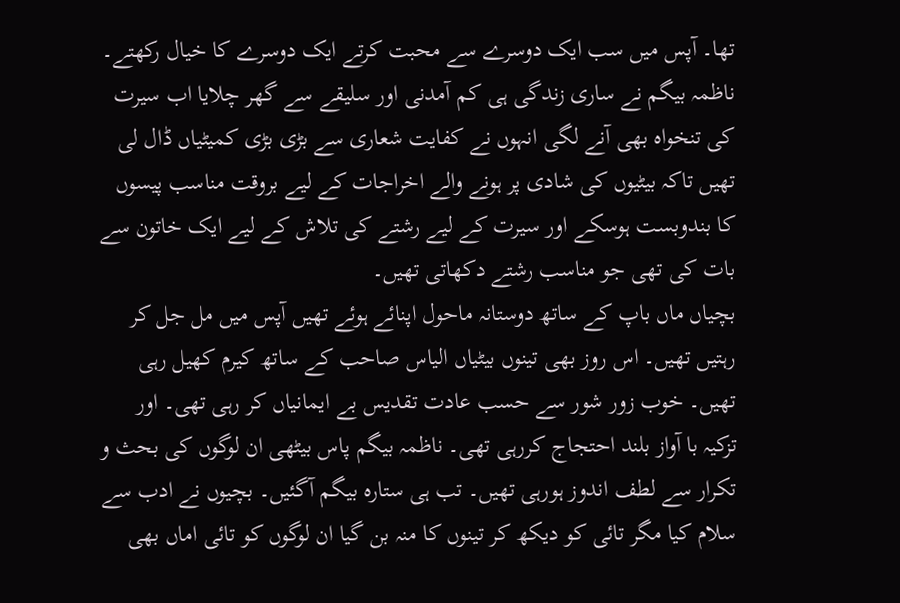تھا۔ آپس میں سب ایک دوسرے سے محبت کرتے ایک دوسرے کا خیال رکھتے۔
ناظمہ بیگم نے ساری زندگی ہی کم آمدنی اور سلیقے سے گھر چلایا اب سیرت کی تنخواہ بھی آنے لگی انہوں نے کفایت شعاری سے بڑی بڑی کمیٹیاں ڈال لی تھیں تاکہ بیٹیوں کی شادی پر ہونے والے اخراجات کے لیے بروقت مناسب پیسوں کا بندوبست ہوسکے اور سیرت کے لیے رشتے کی تلاش کے لیے ایک خاتون سے بات کی تھی جو مناسب رشتے دکھاتی تھیں۔
بچیاں ماں باپ کے ساتھ دوستانہ ماحول اپنائے ہوئے تھیں آپس میں مل جل کر رہتیں تھیں۔ اس روز بھی تینوں بیٹیاں الیاس صاحب کے ساتھ کیرم کھیل رہی تھیں۔ خوب زور شور سے حسب عادت تقدیس بے ایمانیاں کر رہی تھی۔ اور تزکیہ با آواز بلند احتجاج کررہی تھی۔ ناظمہ بیگم پاس بیٹھی ان لوگوں کی بحث و تکرار سے لطف اندوز ہورہی تھیں۔ تب ہی ستارہ بیگم آگئیں۔ بچیوں نے ادب سے سلام کیا مگر تائی کو دیکھ کر تینوں کا منہ بن گیا ان لوگوں کو تائی اماں بھی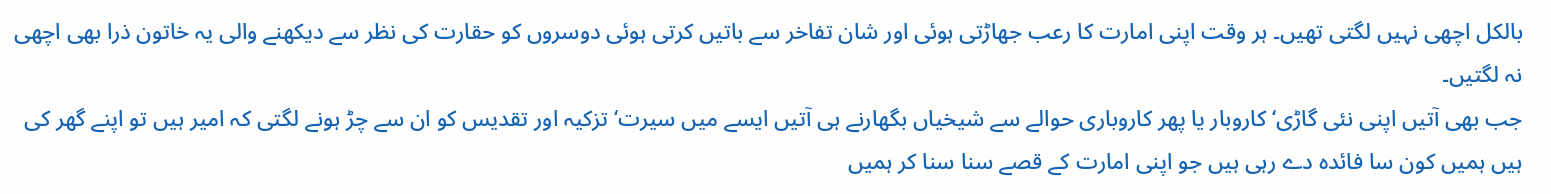بالکل اچھی نہیں لگتی تھیں۔ ہر وقت اپنی امارت کا رعب جھاڑتی ہوئی اور شان تفاخر سے باتیں کرتی ہوئی دوسروں کو حقارت کی نظر سے دیکھنے والی یہ خاتون ذرا بھی اچھی نہ لگتیں۔
جب بھی آتیں اپنی نئی گاڑی‘ کاروبار یا پھر کاروباری حوالے سے شیخیاں بگھارنے ہی آتیں ایسے میں سیرت‘ تزکیہ اور تقدیس کو ان سے چڑ ہونے لگتی کہ امیر ہیں تو اپنے گھر کی ہیں ہمیں کون سا فائدہ دے رہی ہیں جو اپنی امارت کے قصے سنا سنا کر ہمیں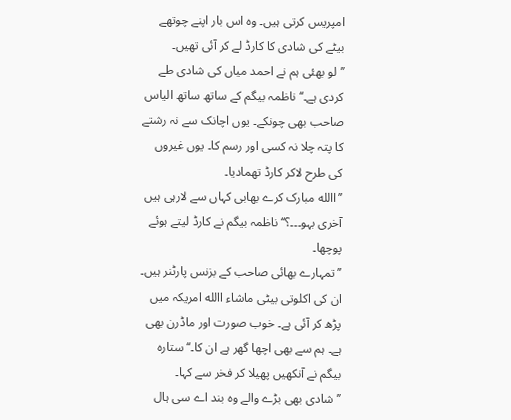امپریس کرتی ہیں۔ وہ اس بار اپنے چوتھے بیٹے کی شادی کا کارڈ لے کر آئی تھیں۔
’’لو بھئی ہم نے احمد میاں کی شادی طے کردی ہے۔‘‘ ناظمہ بیگم کے ساتھ ساتھ الیاس صاحب بھی چونکے۔ یوں اچانک سے نہ رشتے کا پتہ چلا نہ کسی اور رسم کا۔ یوں غیروں کی طرح لاکر کارڈ تھمادیا۔
’’االله مبارک کرے بھابی کہاں سے لارہی ہیں آخری بہو۔۔۔؟‘‘ ناظمہ بیگم نے کارڈ لیتے ہوئے پوچھا۔
’’تمہارے بھائی صاحب کے بزنس پارٹنر ہیں۔ ان کی اکلوتی بیٹی ماشاء االله امریکہ میں پڑھ کر آئی ہے۔ خوب صورت اور ماڈرن بھی ہے۔ ہم سے بھی اچھا گھر ہے ان کا۔‘‘ ستارہ بیگم نے آنکھیں پھیلا کر فخر سے کہا۔
’’شادی بھی بڑے والے وہ بند اے سی ہال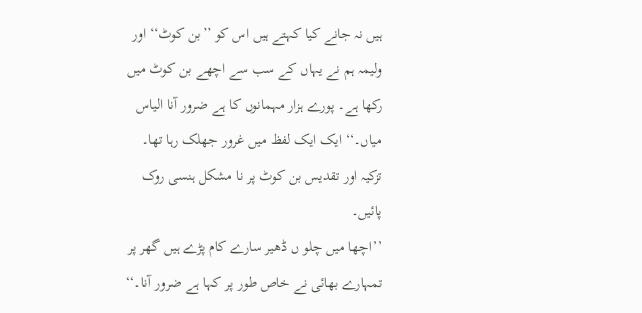ہیں نہ جانے کیا کہتے ہیں اس کو ’’بن کوٹ‘‘ اور ولیمہ ہم نے یہاں کے سب سے اچھے بن کوٹ میں رکھا ہے۔ پورے ہزار مہمانوں کا ہے ضرور آنا الیاس میاں۔‘‘ ایک ایک لفظ میں غرور جھلک رہا تھا۔
تزکیہ اور تقدیس بن کوٹ پر نا مشکل ہنسی روک پائیں۔
’’اچھا میں چلو ں ڈھیر سارے کام پڑے ہیں گھر پر تمہارے بھائی نے خاص طور پر کہا ہے ضرور آنا۔‘‘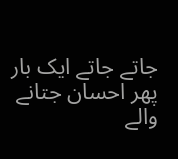جاتے جاتے ایک بار پھر احسان جتانے والے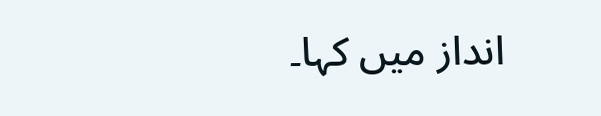انداز میں کہا۔